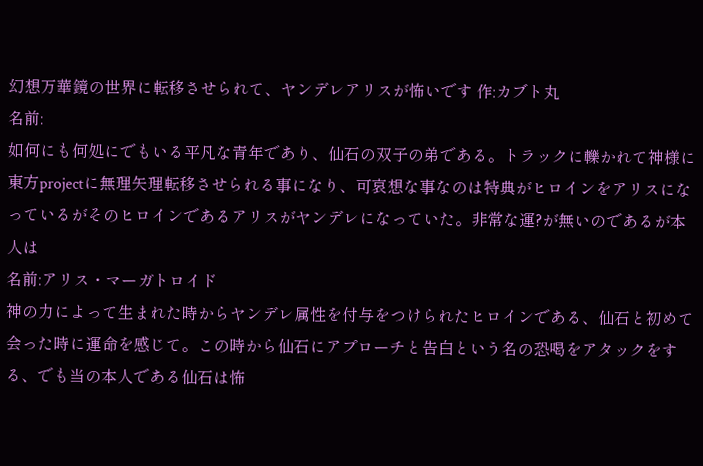幻想万華鏡の世界に転移させられて、ヤンデレアリスが怖いです 作:カブト丸
名前:
如何にも何処にでもいる平凡な青年であり、仙石の双子の弟である。トラックに轢かれて神様に東方projectに無理矢理転移させられる事になり、可哀想な事なのは特典がヒロインをアリスになっているがそのヒロインであるアリスがヤンデレになっていた。非常な運?が無いのであるが本人は
名前:アリス・マーガトロイド
神の力によって生まれた時からヤンデレ属性を付与をつけられたヒロインである、仙石と初めて会った時に運命を感じて。この時から仙石にアプローチと告白という名の恐喝をアタックをする、でも当の本人である仙石は怖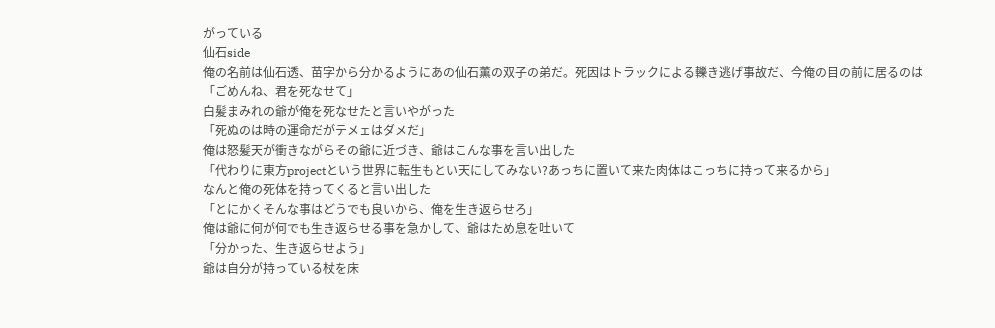がっている
仙石side
俺の名前は仙石透、苗字から分かるようにあの仙石薫の双子の弟だ。死因はトラックによる轢き逃げ事故だ、今俺の目の前に居るのは
「ごめんね、君を死なせて」
白髪まみれの爺が俺を死なせたと言いやがった
「死ぬのは時の運命だがテメェはダメだ」
俺は怒髪天が衝きながらその爺に近づき、爺はこんな事を言い出した
「代わりに東方projectという世界に転生もとい天にしてみない?あっちに置いて来た肉体はこっちに持って来るから」
なんと俺の死体を持ってくると言い出した
「とにかくそんな事はどうでも良いから、俺を生き返らせろ」
俺は爺に何が何でも生き返らせる事を急かして、爺はため息を吐いて
「分かった、生き返らせよう」
爺は自分が持っている杖を床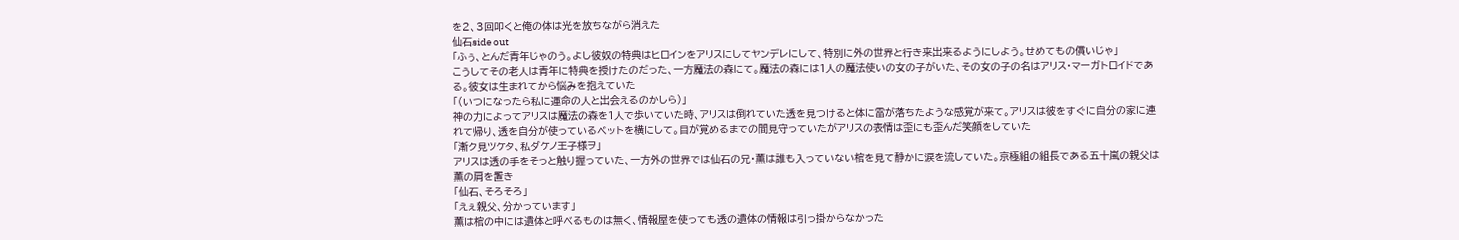を2、3回叩くと俺の体は光を放ちながら消えた
仙石side out
「ふぅ、とんだ青年じゃのう。よし彼奴の特典はヒロインをアリスにしてヤンデレにして、特別に外の世界と行き来出来るようにしよう。せめてもの償いじゃ」
こうしてその老人は青年に特典を授けたのだった、一方魔法の森にて。魔法の森には1人の魔法使いの女の子がいた、その女の子の名はアリス・マーガトロイドである。彼女は生まれてから悩みを抱えていた
「(いつになったら私に運命の人と出会えるのかしら)」
神の力によってアリスは魔法の森を1人で歩いていた時、アリスは倒れていた透を見つけると体に雷が落ちたような感覚が来て。アリスは彼をすぐに自分の家に連れて帰り、透を自分が使っているベットを横にして。目が覚めるまでの間見守っていたがアリスの表情は歪にも歪んだ笑顔をしていた
「漸ク見ツケタ、私ダケノ王子様ヲ」
アリスは透の手をそっと触り握っていた、一方外の世界では仙石の兄・薫は誰も入っていない棺を見て静かに涙を流していた。京極組の組長である五十嵐の親父は薫の肩を置き
「仙石、そろそろ」
「えぇ親父、分かっています」
薫は棺の中には遺体と呼べるものは無く、情報屋を使っても透の遺体の情報は引っ掛からなかった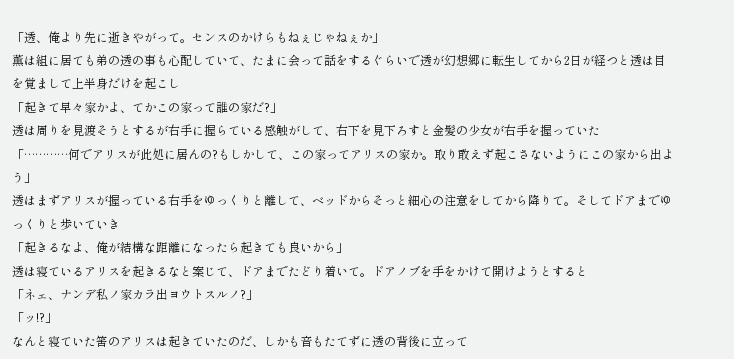「透、俺より先に逝きやがって。センスのかけらもねぇじゃねぇか」
薫は組に居ても弟の透の事も心配していて、たまに会って話をするぐらいで透が幻想郷に転生してから2日が経つと透は目を覚まして上半身だけを起こし
「起きて早々家かよ、てかこの家って誰の家だ?」
透は周りを見渡そうとするが右手に握らている感触がして、右下を見下ろすと金髪の少女が右手を握っていた
「…………何でアリスが此処に居んの?もしかして、この家ってアリスの家か。取り敢えず起こさないようにこの家から出よう」
透はまずアリスが握っている右手をゆっくりと離して、ベッドからそっと細心の注意をしてから降りて。そしてドアまでゆっくりと歩いていき
「起きるなよ、俺が結構な距離になったら起きても良いから」
透は寝ているアリスを起きるなと案じて、ドアまでたどり着いて。ドアノブを手をかけて開けようとすると
「ネェ、ナンデ私ノ家カラ出ヨウトスルノ?」
「ッ!?」
なんと寝ていた筈のアリスは起きていたのだ、しかも音もたてずに透の背後に立って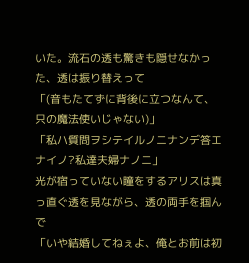いた。流石の透も驚きも隠せなかった、透は振り替えって
「(音もたてずに背後に立つなんて、只の魔法使いじゃない)」
「私ハ質問ヲシテイルノニナンデ答エナイノ?私達夫婦ナノニ」
光が宿っていない瞳をするアリスは真っ直ぐ透を見ながら、透の両手を掴んで
「いや結婚してねぇよ、俺とお前は初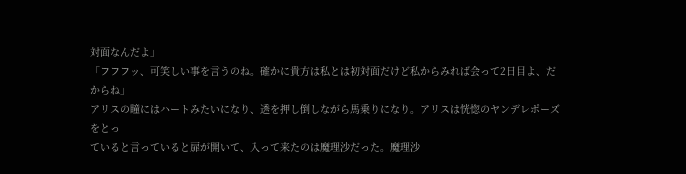対面なんだよ」
「フフフッ、可笑しい事を言うのね。確かに貴方は私とは初対面だけど私からみれば会って2日目よ、だからね」
アリスの瞳にはハートみたいになり、透を押し倒しながら馬乗りになり。アリスは恍惚のヤンデレポーズをとっ
ていると言っていると扉が開いて、入って来たのは魔理沙だった。魔理沙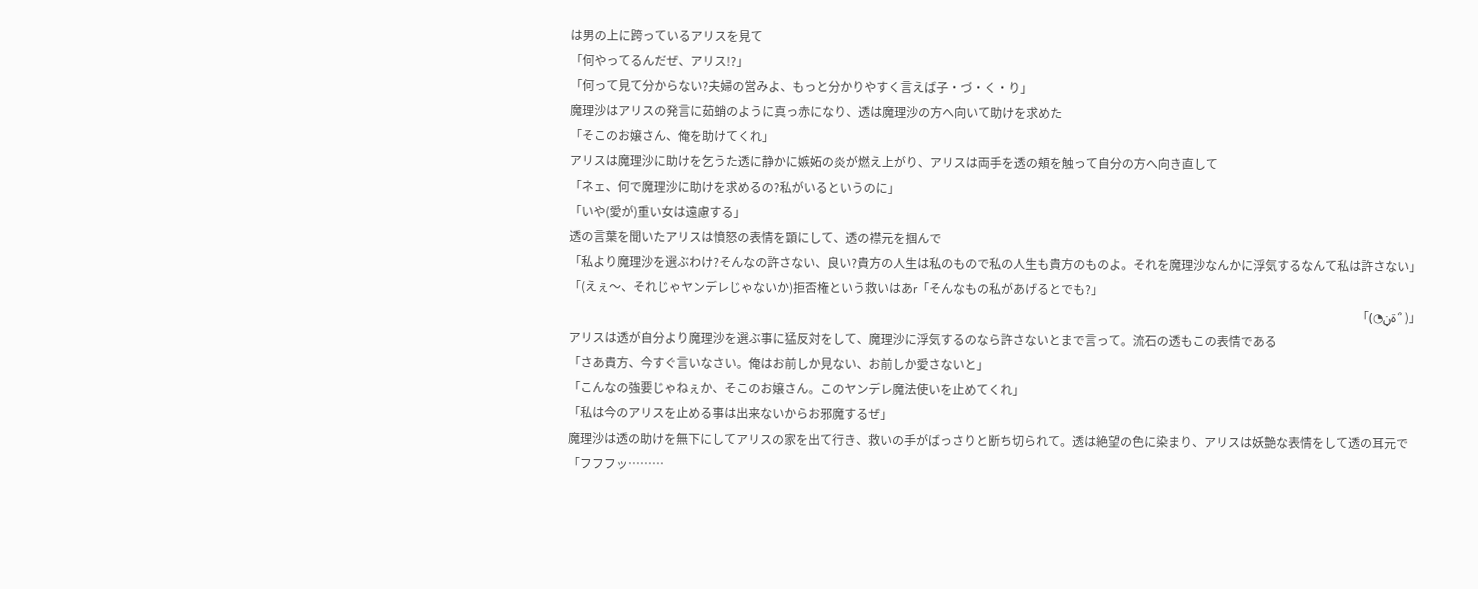は男の上に跨っているアリスを見て
「何やってるんだぜ、アリス!?」
「何って見て分からない?夫婦の営みよ、もっと分かりやすく言えば子・づ・く・り」
魔理沙はアリスの発言に茹蛸のように真っ赤になり、透は魔理沙の方へ向いて助けを求めた
「そこのお嬢さん、俺を助けてくれ」
アリスは魔理沙に助けを乞うた透に静かに嫉妬の炎が燃え上がり、アリスは両手を透の頬を触って自分の方へ向き直して
「ネェ、何で魔理沙に助けを求めるの?私がいるというのに」
「いや(愛が)重い女は遠慮する」
透の言葉を聞いたアリスは憤怒の表情を顕にして、透の襟元を掴んで
「私より魔理沙を選ぶわけ?そんなの許さない、良い?貴方の人生は私のもので私の人生も貴方のものよ。それを魔理沙なんかに浮気するなんて私は許さない」
「(えぇ〜、それじゃヤンデレじゃないか)拒否権という救いはあr「そんなもの私があげるとでも?」
「( ՞ةڼ◔)」
アリスは透が自分より魔理沙を選ぶ事に猛反対をして、魔理沙に浮気するのなら許さないとまで言って。流石の透もこの表情である
「さあ貴方、今すぐ言いなさい。俺はお前しか見ない、お前しか愛さないと」
「こんなの強要じゃねぇか、そこのお嬢さん。このヤンデレ魔法使いを止めてくれ」
「私は今のアリスを止める事は出来ないからお邪魔するぜ」
魔理沙は透の助けを無下にしてアリスの家を出て行き、救いの手がばっさりと断ち切られて。透は絶望の色に染まり、アリスは妖艶な表情をして透の耳元で
「フフフッ………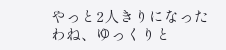やっと2人きりになったわね、ゆっくりと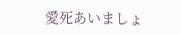愛死あいましょ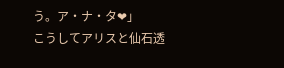う。ア・ナ・タ❤」
こうしてアリスと仙石透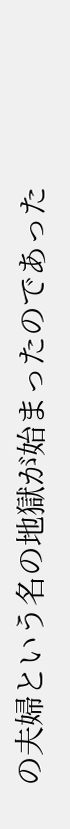の夫婦という名の地獄が始まったのであった